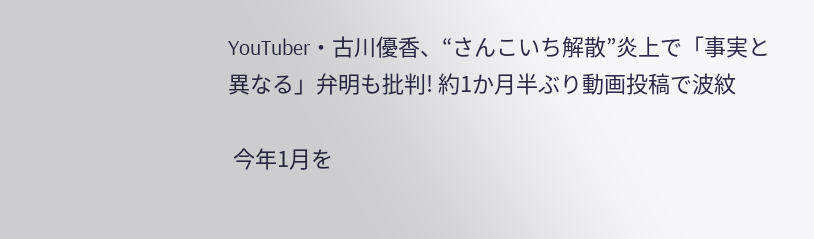YouTuber・古川優香、“さんこいち解散”炎上で「事実と異なる」弁明も批判! 約1か月半ぶり動画投稿で波紋

 今年1月を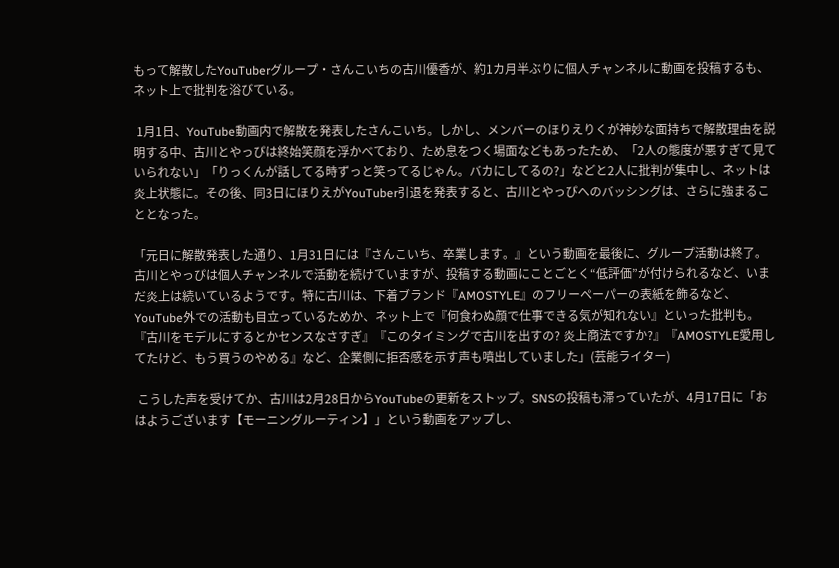もって解散したYouTuberグループ・さんこいちの古川優香が、約1カ月半ぶりに個人チャンネルに動画を投稿するも、ネット上で批判を浴びている。

 1月1日、YouTube動画内で解散を発表したさんこいち。しかし、メンバーのほりえりくが神妙な面持ちで解散理由を説明する中、古川とやっぴは終始笑顔を浮かべており、ため息をつく場面などもあったため、「2人の態度が悪すぎて見ていられない」「りっくんが話してる時ずっと笑ってるじゃん。バカにしてるの?」などと2人に批判が集中し、ネットは炎上状態に。その後、同3日にほりえがYouTuber引退を発表すると、古川とやっぴへのバッシングは、さらに強まることとなった。

「元日に解散発表した通り、1月31日には『さんこいち、卒業します。』という動画を最後に、グループ活動は終了。古川とやっぴは個人チャンネルで活動を続けていますが、投稿する動画にことごとく“低評価”が付けられるなど、いまだ炎上は続いているようです。特に古川は、下着ブランド『AMOSTYLE』のフリーペーパーの表紙を飾るなど、YouTube外での活動も目立っているためか、ネット上で『何食わぬ顔で仕事できる気が知れない』といった批判も。『古川をモデルにするとかセンスなさすぎ』『このタイミングで古川を出すの? 炎上商法ですか?』『AMOSTYLE愛用してたけど、もう買うのやめる』など、企業側に拒否感を示す声も噴出していました」(芸能ライター)

 こうした声を受けてか、古川は2月28日からYouTubeの更新をストップ。SNSの投稿も滞っていたが、4月17日に「おはようございます【モーニングルーティン】」という動画をアップし、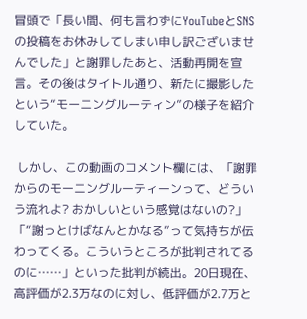冒頭で「長い間、何も言わずにYouTubeとSNSの投稿をお休みしてしまい申し訳ございませんでした」と謝罪したあと、活動再開を宣言。その後はタイトル通り、新たに撮影したという“モーニングルーティン”の様子を紹介していた。

 しかし、この動画のコメント欄には、「謝罪からのモーニングルーティーンって、どういう流れよ? おかしいという感覚はないの?」「“謝っとけばなんとかなる”って気持ちが伝わってくる。こういうところが批判されてるのに……」といった批判が続出。20日現在、高評価が2.3万なのに対し、低評価が2.7万と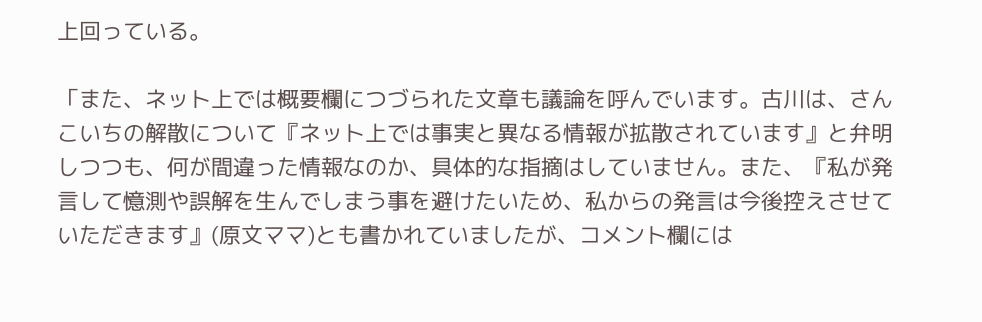上回っている。

「また、ネット上では概要欄につづられた文章も議論を呼んでいます。古川は、さんこいちの解散について『ネット上では事実と異なる情報が拡散されています』と弁明しつつも、何が間違った情報なのか、具体的な指摘はしていません。また、『私が発言して憶測や誤解を生んでしまう事を避けたいため、私からの発言は今後控えさせていただきます』(原文ママ)とも書かれていましたが、コメント欄には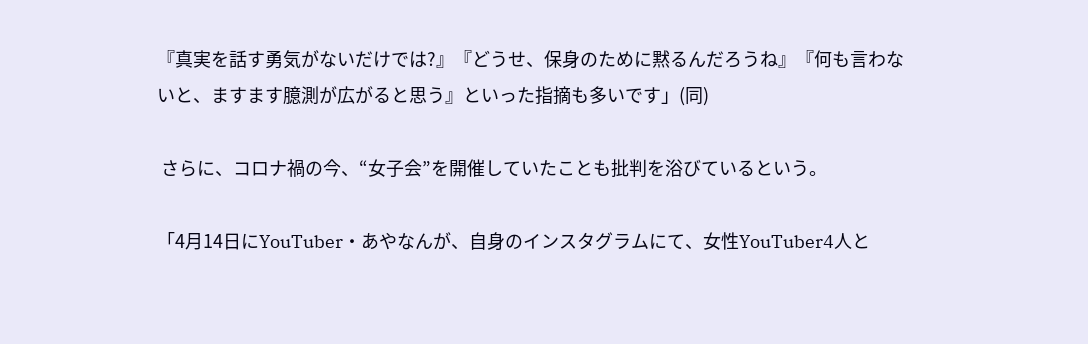『真実を話す勇気がないだけでは?』『どうせ、保身のために黙るんだろうね』『何も言わないと、ますます臆測が広がると思う』といった指摘も多いです」(同)

 さらに、コロナ禍の今、“女子会”を開催していたことも批判を浴びているという。

「4月14日にYouTuber・あやなんが、自身のインスタグラムにて、女性YouTuber4人と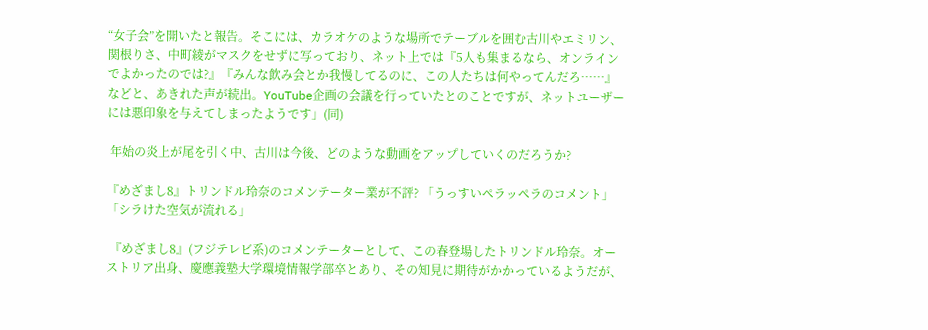“女子会”を開いたと報告。そこには、カラオケのような場所でテーブルを囲む古川やエミリン、関根りさ、中町綾がマスクをせずに写っており、ネット上では『5人も集まるなら、オンラインでよかったのでは?』『みんな飲み会とか我慢してるのに、この人たちは何やってんだろ……』などと、あきれた声が続出。YouTube企画の会議を行っていたとのことですが、ネットユーザーには悪印象を与えてしまったようです」(同)

 年始の炎上が尾を引く中、古川は今後、どのような動画をアップしていくのだろうか?

『めざまし8』トリンドル玲奈のコメンテーター業が不評? 「うっすいペラッペラのコメント」「シラけた空気が流れる」

 『めざまし8』(フジテレビ系)のコメンテーターとして、この春登場したトリンドル玲奈。オーストリア出身、慶應義塾大学環境情報学部卒とあり、その知見に期待がかかっているようだが、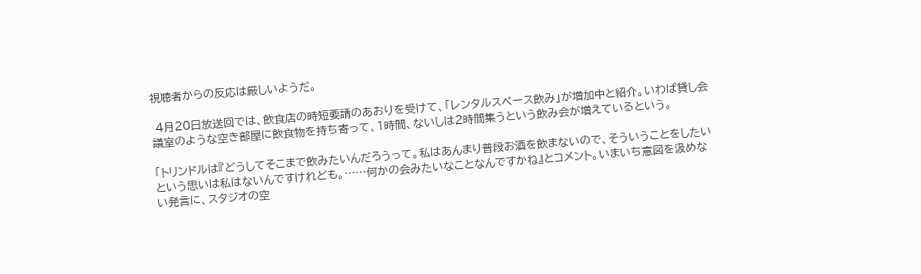視聴者からの反応は厳しいようだ。

 4月20日放送回では、飲食店の時短要請のあおりを受けて、「レンタルスペース飲み」が増加中と紹介。いわば貸し会議室のような空き部屋に飲食物を持ち寄って、1時間、ないしは2時間集うという飲み会が増えているという。

「トリンドルは『どうしてそこまで飲みたいんだろうって。私はあんまり普段お酒を飲まないので、そういうことをしたいという思いは私はないんですけれども。……何かの会みたいなことなんですかね』とコメント。いまいち意図を汲めない発言に、スタジオの空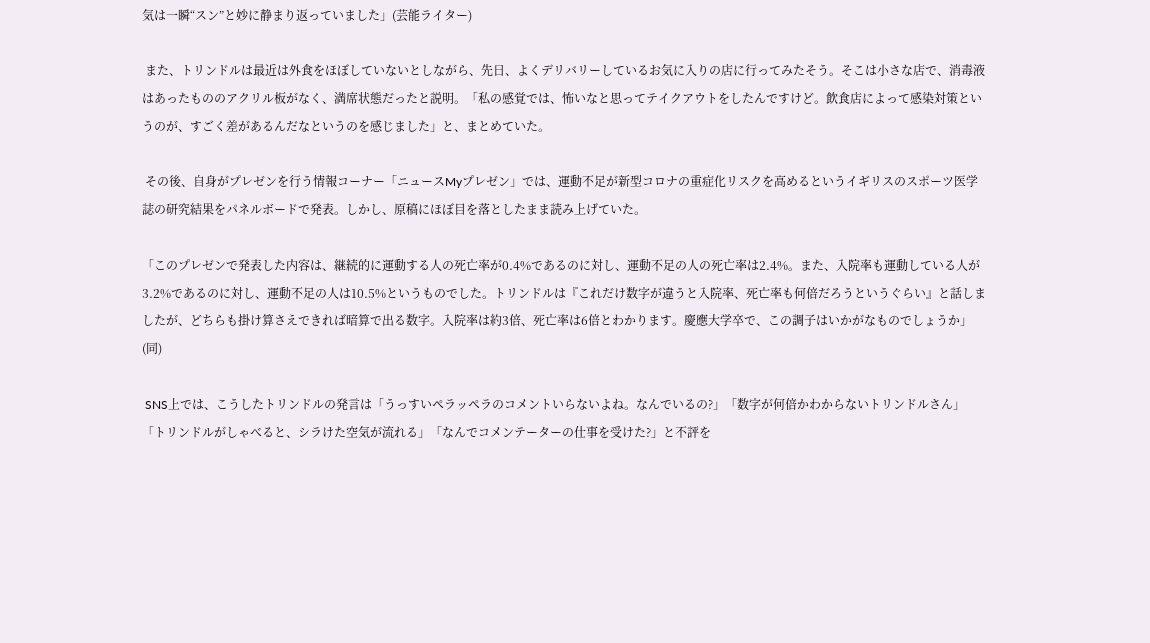気は一瞬“スン”と妙に静まり返っていました」(芸能ライター)

 また、トリンドルは最近は外食をほぼしていないとしながら、先日、よくデリバリーしているお気に入りの店に行ってみたそう。そこは小さな店で、消毒液はあったもののアクリル板がなく、満席状態だったと説明。「私の感覚では、怖いなと思ってテイクアウトをしたんですけど。飲食店によって感染対策というのが、すごく差があるんだなというのを感じました」と、まとめていた。

 その後、自身がプレゼンを行う情報コーナー「ニュースMyプレゼン」では、運動不足が新型コロナの重症化リスクを高めるというイギリスのスポーツ医学誌の研究結果をパネルボードで発表。しかし、原稿にほぼ目を落としたまま読み上げていた。

「このプレゼンで発表した内容は、継続的に運動する人の死亡率が0.4%であるのに対し、運動不足の人の死亡率は2.4%。また、入院率も運動している人が3.2%であるのに対し、運動不足の人は10.5%というものでした。トリンドルは『これだけ数字が違うと入院率、死亡率も何倍だろうというぐらい』と話しましたが、どちらも掛け算さえできれば暗算で出る数字。入院率は約3倍、死亡率は6倍とわかります。慶應大学卒で、この調子はいかがなものでしょうか」(同)

 SNS上では、こうしたトリンドルの発言は「うっすいペラッペラのコメントいらないよね。なんでいるの?」「数字が何倍かわからないトリンドルさん」「トリンドルがしゃべると、シラけた空気が流れる」「なんでコメンテーターの仕事を受けた?」と不評を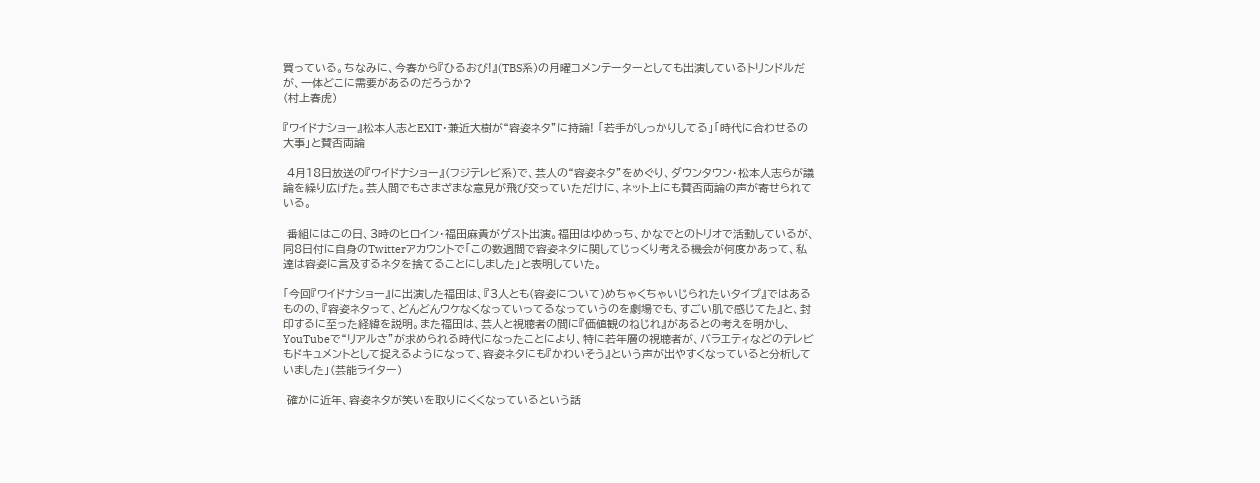買っている。ちなみに、今春から『ひるおび!』(TBS系)の月曜コメンテーターとしても出演しているトリンドルだが、一体どこに需要があるのだろうか?
(村上春虎)

『ワイドナショー』松本人志とEXIT・兼近大樹が“容姿ネタ”に持論! 「若手がしっかりしてる」「時代に合わせるの大事」と賛否両論

 4月18日放送の『ワイドナショー』(フジテレビ系)で、芸人の“容姿ネタ”をめぐり、ダウンタウン・松本人志らが議論を繰り広げた。芸人間でもさまざまな意見が飛び交っていただけに、ネット上にも賛否両論の声が寄せられている。

 番組にはこの日、3時のヒロイン・福田麻貴がゲスト出演。福田はゆめっち、かなでとのトリオで活動しているが、同8日付に自身のTwitterアカウントで「この数週間で容姿ネタに関してじっくり考える機会が何度かあって、私達は容姿に言及するネタを捨てることにしました」と表明していた。

「今回『ワイドナショー』に出演した福田は、『3人とも(容姿について)めちゃくちゃいじられたいタイプ』ではあるものの、『容姿ネタって、どんどんウケなくなっていってるなっていうのを劇場でも、すごい肌で感じてた』と、封印するに至った経緯を説明。また福田は、芸人と視聴者の間に『価値観のねじれ』があるとの考えを明かし、YouTubeで“リアルさ”が求められる時代になったことにより、特に若年層の視聴者が、バラエティなどのテレビもドキュメントとして捉えるようになって、容姿ネタにも『かわいそう』という声が出やすくなっていると分析していました」(芸能ライター)

 確かに近年、容姿ネタが笑いを取りにくくなっているという話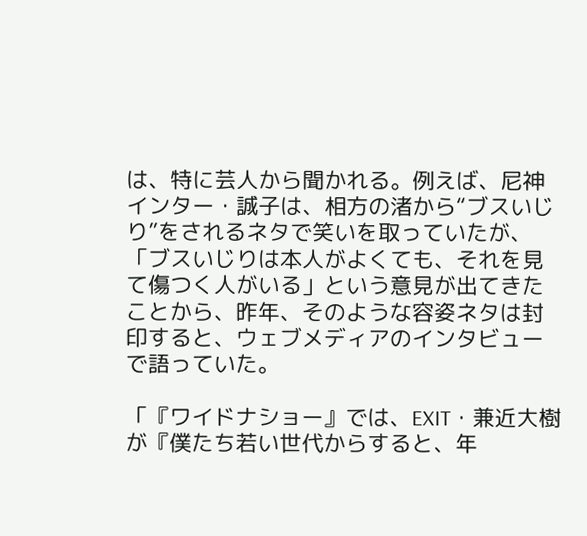は、特に芸人から聞かれる。例えば、尼神インター・誠子は、相方の渚から“ブスいじり”をされるネタで笑いを取っていたが、「ブスいじりは本人がよくても、それを見て傷つく人がいる」という意見が出てきたことから、昨年、そのような容姿ネタは封印すると、ウェブメディアのインタビューで語っていた。

「『ワイドナショー』では、EXIT・兼近大樹が『僕たち若い世代からすると、年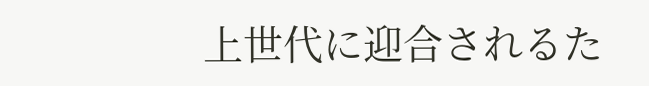上世代に迎合されるた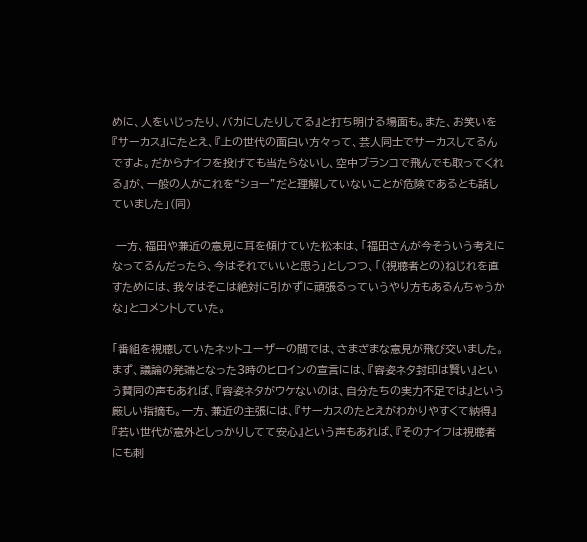めに、人をいじったり、バカにしたりしてる』と打ち明ける場面も。また、お笑いを『サーカス』にたとえ、『上の世代の面白い方々って、芸人同士でサーカスしてるんですよ。だからナイフを投げても当たらないし、空中ブランコで飛んでも取ってくれる』が、一般の人がこれを“ショー”だと理解していないことが危険であるとも話していました」(同)

 一方、福田や兼近の意見に耳を傾けていた松本は、「福田さんが今そういう考えになってるんだったら、今はそれでいいと思う」としつつ、「(視聴者との)ねじれを直すためには、我々はそこは絶対に引かずに頑張るっていうやり方もあるんちゃうかな」とコメントしていた。

「番組を視聴していたネットユーザーの間では、さまざまな意見が飛び交いました。まず、議論の発端となった3時のヒロインの宣言には、『容姿ネタ封印は賢い』という賛同の声もあれば、『容姿ネタがウケないのは、自分たちの実力不足では』という厳しい指摘も。一方、兼近の主張には、『サーカスのたとえがわかりやすくて納得』『若い世代が意外としっかりしてて安心』という声もあれば、『そのナイフは視聴者にも刺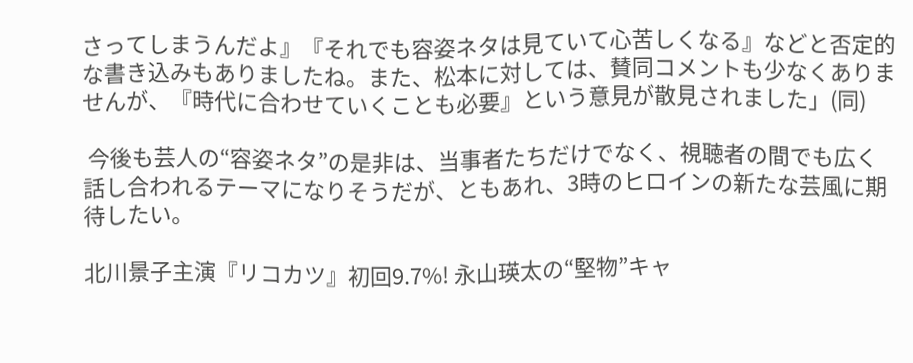さってしまうんだよ』『それでも容姿ネタは見ていて心苦しくなる』などと否定的な書き込みもありましたね。また、松本に対しては、賛同コメントも少なくありませんが、『時代に合わせていくことも必要』という意見が散見されました」(同)

 今後も芸人の“容姿ネタ”の是非は、当事者たちだけでなく、視聴者の間でも広く話し合われるテーマになりそうだが、ともあれ、3時のヒロインの新たな芸風に期待したい。

北川景子主演『リコカツ』初回9.7%! 永山瑛太の“堅物”キャ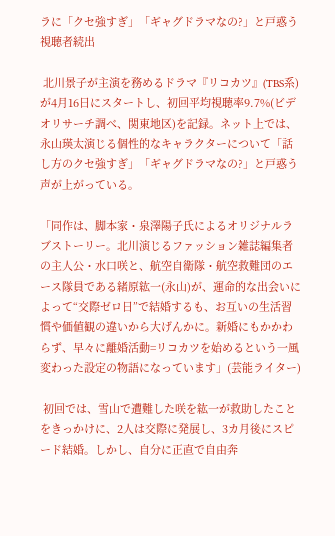ラに「クセ強すぎ」「ギャグドラマなの?」と戸惑う視聴者続出

 北川景子が主演を務めるドラマ『リコカツ』(TBS系)が4月16日にスタートし、初回平均視聴率9.7%(ビデオリサーチ調べ、関東地区)を記録。ネット上では、永山瑛太演じる個性的なキャラクターについて「話し方のクセ強すぎ」「ギャグドラマなの?」と戸惑う声が上がっている。

「同作は、脚本家・泉澤陽子氏によるオリジナルラブストーリー。北川演じるファッション雑誌編集者の主人公・水口咲と、航空自衛隊・航空救難団のエース隊員である緒原紘一(永山)が、運命的な出会いによって“交際ゼロ日”で結婚するも、お互いの生活習慣や価値観の違いから大げんかに。新婚にもかかわらず、早々に離婚活動=リコカツを始めるという一風変わった設定の物語になっています」(芸能ライター)

 初回では、雪山で遭難した咲を紘一が救助したことをきっかけに、2人は交際に発展し、3カ月後にスピード結婚。しかし、自分に正直で自由奔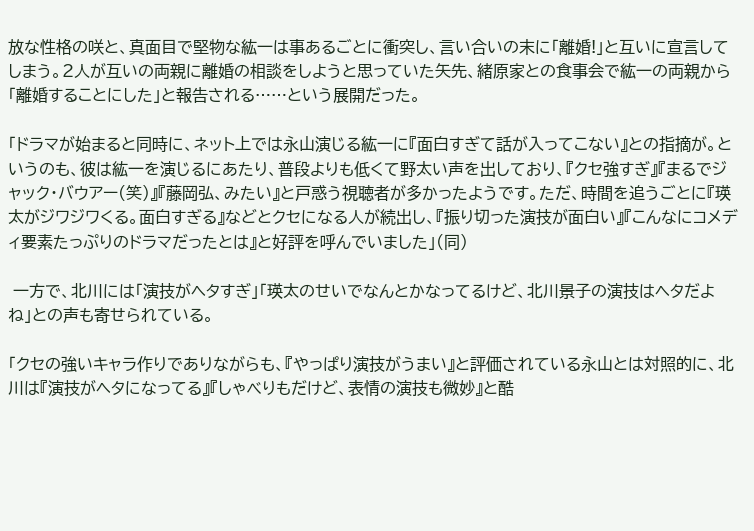放な性格の咲と、真面目で堅物な紘一は事あるごとに衝突し、言い合いの末に「離婚!」と互いに宣言してしまう。2人が互いの両親に離婚の相談をしようと思っていた矢先、緒原家との食事会で紘一の両親から「離婚することにした」と報告される……という展開だった。

「ドラマが始まると同時に、ネット上では永山演じる紘一に『面白すぎて話が入ってこない』との指摘が。というのも、彼は紘一を演じるにあたり、普段よりも低くて野太い声を出しており、『クセ強すぎ』『まるでジャック・バウアー(笑)』『藤岡弘、みたい』と戸惑う視聴者が多かったようです。ただ、時間を追うごとに『瑛太がジワジワくる。面白すぎる』などとクセになる人が続出し、『振り切った演技が面白い』『こんなにコメディ要素たっぷりのドラマだったとは』と好評を呼んでいました」(同)

 一方で、北川には「演技がヘタすぎ」「瑛太のせいでなんとかなってるけど、北川景子の演技はヘタだよね」との声も寄せられている。

「クセの強いキャラ作りでありながらも、『やっぱり演技がうまい』と評価されている永山とは対照的に、北川は『演技がヘタになってる』『しゃべりもだけど、表情の演技も微妙』と酷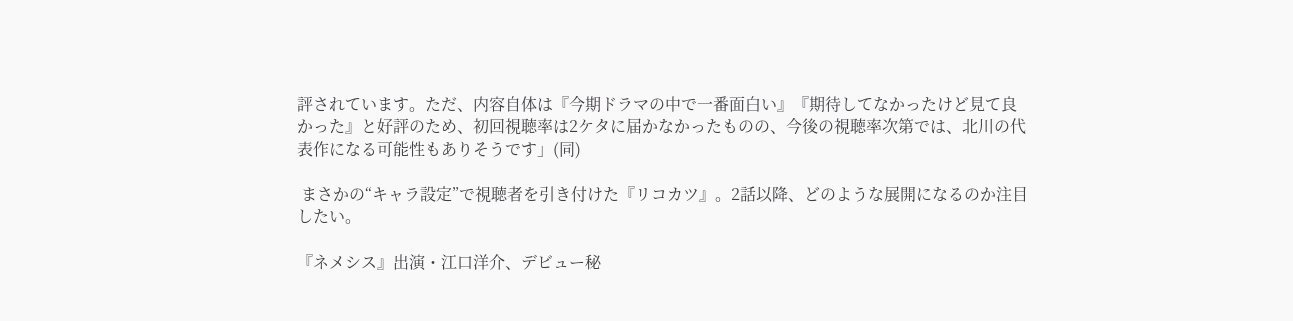評されています。ただ、内容自体は『今期ドラマの中で一番面白い』『期待してなかったけど見て良かった』と好評のため、初回視聴率は2ケタに届かなかったものの、今後の視聴率次第では、北川の代表作になる可能性もありそうです」(同)

 まさかの“キャラ設定”で視聴者を引き付けた『リコカツ』。2話以降、どのような展開になるのか注目したい。

『ネメシス』出演・江口洋介、デビュー秘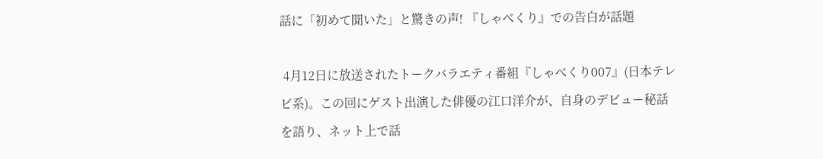話に「初めて聞いた」と驚きの声! 『しゃべくり』での告白が話題

 4月12日に放送されたトークバラエティ番組『しゃべくり007』(日本テレビ系)。この回にゲスト出演した俳優の江口洋介が、自身のデビュー秘話を語り、ネット上で話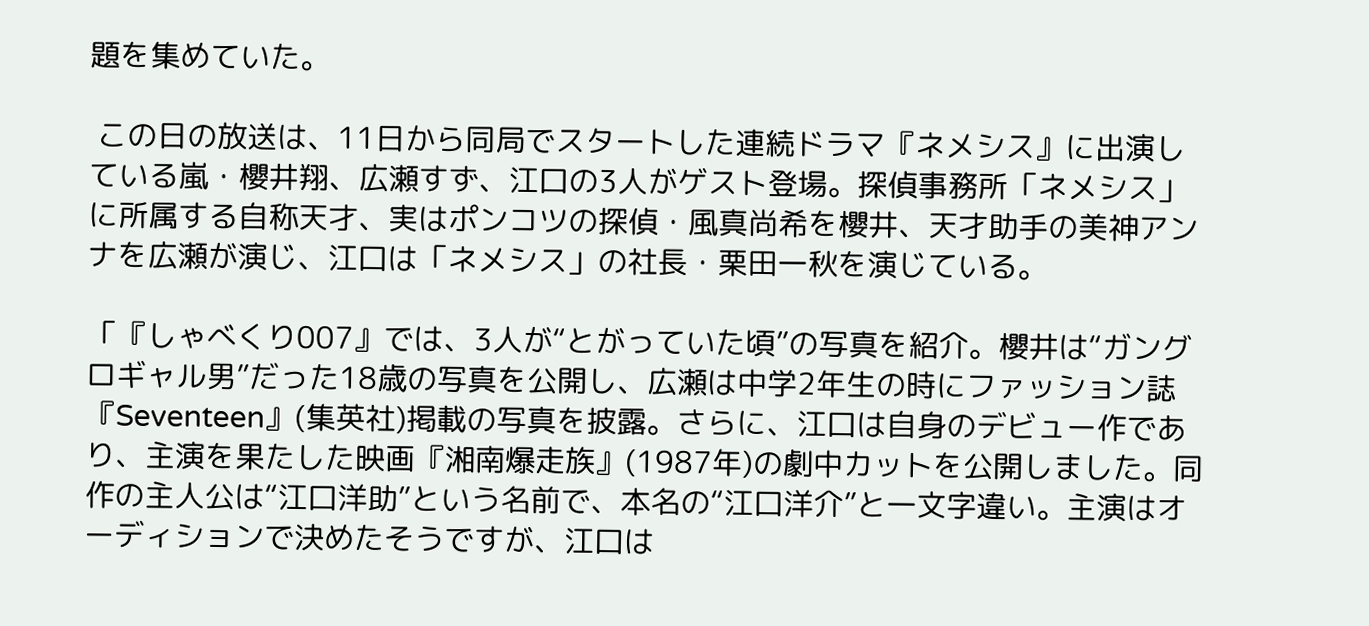題を集めていた。

 この日の放送は、11日から同局でスタートした連続ドラマ『ネメシス』に出演している嵐・櫻井翔、広瀬すず、江口の3人がゲスト登場。探偵事務所「ネメシス」に所属する自称天才、実はポンコツの探偵・風真尚希を櫻井、天才助手の美神アンナを広瀬が演じ、江口は「ネメシス」の社長・栗田一秋を演じている。

「『しゃべくり007』では、3人が“とがっていた頃”の写真を紹介。櫻井は“ガングロギャル男”だった18歳の写真を公開し、広瀬は中学2年生の時にファッション誌『Seventeen』(集英社)掲載の写真を披露。さらに、江口は自身のデビュー作であり、主演を果たした映画『湘南爆走族』(1987年)の劇中カットを公開しました。同作の主人公は“江口洋助”という名前で、本名の“江口洋介”と一文字違い。主演はオーディションで決めたそうですが、江口は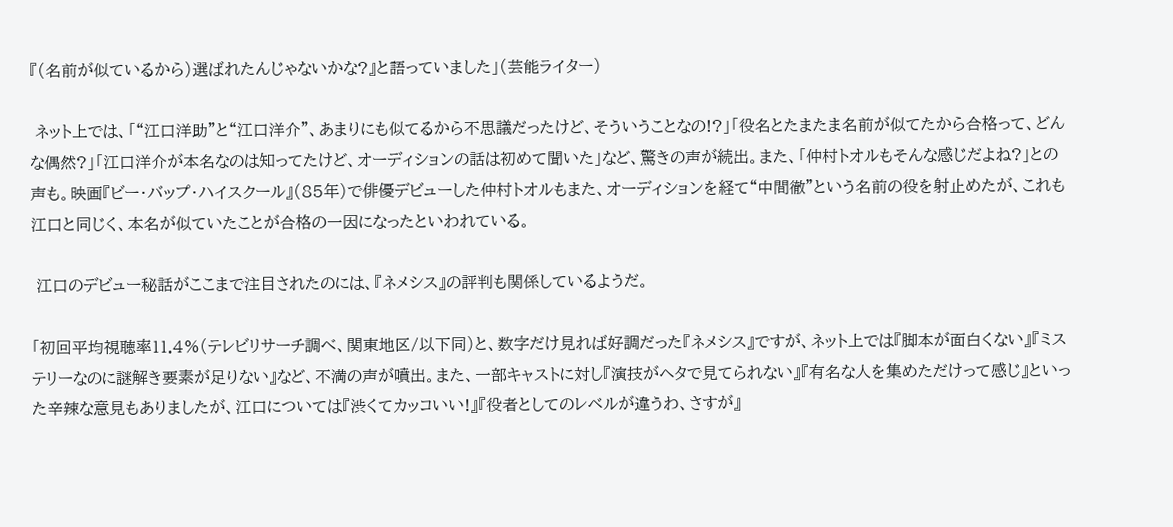『(名前が似ているから)選ばれたんじゃないかな?』と語っていました」(芸能ライター)

 ネット上では、「“江口洋助”と“江口洋介”、あまりにも似てるから不思議だったけど、そういうことなの!?」「役名とたまたま名前が似てたから合格って、どんな偶然?」「江口洋介が本名なのは知ってたけど、オーディションの話は初めて聞いた」など、驚きの声が続出。また、「仲村トオルもそんな感じだよね?」との声も。映画『ビー・バップ・ハイスクール』(85年)で俳優デビューした仲村トオルもまた、オーディションを経て“中間徹”という名前の役を射止めたが、これも江口と同じく、本名が似ていたことが合格の一因になったといわれている。

 江口のデビュー秘話がここまで注目されたのには、『ネメシス』の評判も関係しているようだ。

「初回平均視聴率11.4%(テレビリサーチ調べ、関東地区/以下同)と、数字だけ見れば好調だった『ネメシス』ですが、ネット上では『脚本が面白くない』『ミステリーなのに謎解き要素が足りない』など、不満の声が噴出。また、一部キャストに対し『演技がヘタで見てられない』『有名な人を集めただけって感じ』といった辛辣な意見もありましたが、江口については『渋くてカッコいい!』『役者としてのレベルが違うわ、さすが』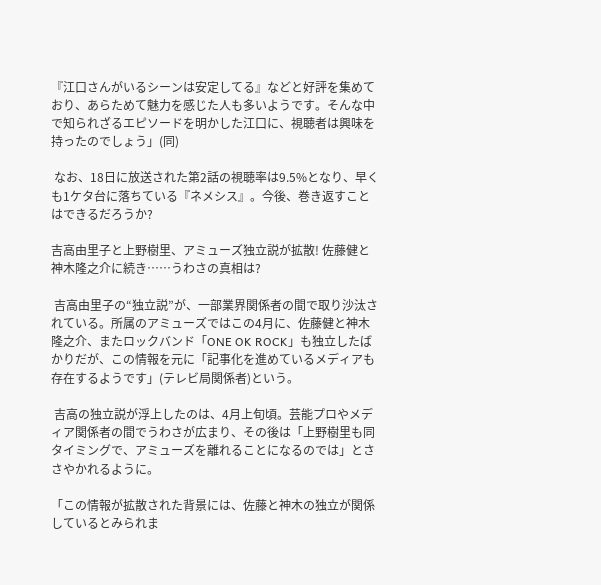『江口さんがいるシーンは安定してる』などと好評を集めており、あらためて魅力を感じた人も多いようです。そんな中で知られざるエピソードを明かした江口に、視聴者は興味を持ったのでしょう」(同)

 なお、18日に放送された第2話の視聴率は9.5%となり、早くも1ケタ台に落ちている『ネメシス』。今後、巻き返すことはできるだろうか?

吉高由里子と上野樹里、アミューズ独立説が拡散! 佐藤健と神木隆之介に続き……うわさの真相は?

 吉高由里子の“独立説”が、一部業界関係者の間で取り沙汰されている。所属のアミューズではこの4月に、佐藤健と神木隆之介、またロックバンド「ONE OK ROCK」も独立したばかりだが、この情報を元に「記事化を進めているメディアも存在するようです」(テレビ局関係者)という。

 吉高の独立説が浮上したのは、4月上旬頃。芸能プロやメディア関係者の間でうわさが広まり、その後は「上野樹里も同タイミングで、アミューズを離れることになるのでは」とささやかれるように。

「この情報が拡散された背景には、佐藤と神木の独立が関係しているとみられま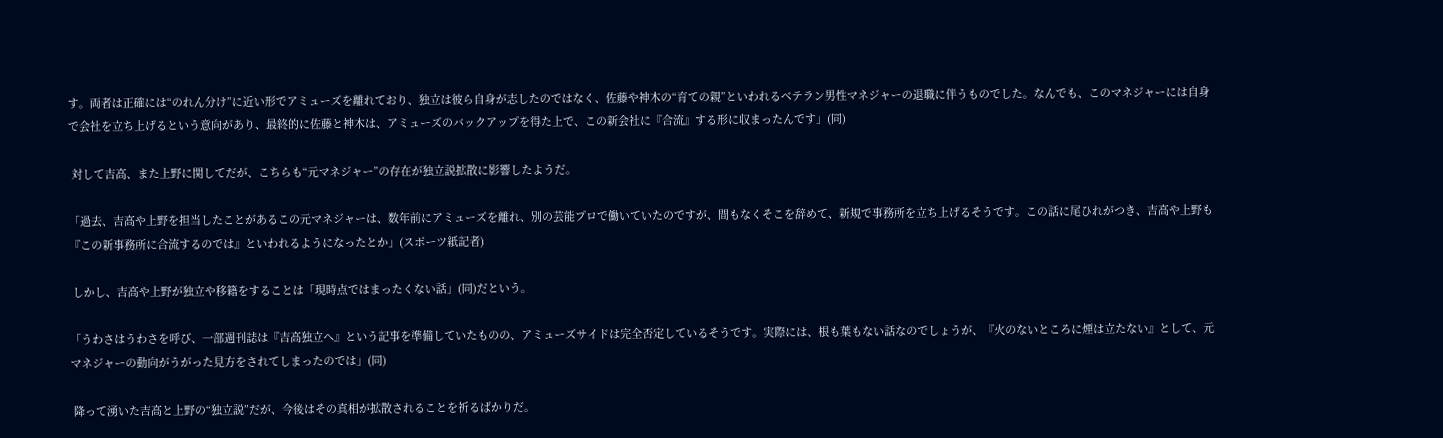す。両者は正確には“のれん分け”に近い形でアミューズを離れており、独立は彼ら自身が志したのではなく、佐藤や神木の“育ての親”といわれるベテラン男性マネジャーの退職に伴うものでした。なんでも、このマネジャーには自身で会社を立ち上げるという意向があり、最終的に佐藤と神木は、アミューズのバックアップを得た上で、この新会社に『合流』する形に収まったんです」(同)

 対して吉高、また上野に関してだが、こちらも“元マネジャー”の存在が独立説拡散に影響したようだ。

「過去、吉高や上野を担当したことがあるこの元マネジャーは、数年前にアミューズを離れ、別の芸能プロで働いていたのですが、間もなくそこを辞めて、新規で事務所を立ち上げるそうです。この話に尾ひれがつき、吉高や上野も『この新事務所に合流するのでは』といわれるようになったとか」(スポーツ紙記者)

 しかし、吉高や上野が独立や移籍をすることは「現時点ではまったくない話」(同)だという。

「うわさはうわさを呼び、一部週刊誌は『吉高独立へ』という記事を準備していたものの、アミューズサイドは完全否定しているそうです。実際には、根も葉もない話なのでしょうが、『火のないところに煙は立たない』として、元マネジャーの動向がうがった見方をされてしまったのでは」(同)

 降って湧いた吉高と上野の“独立説”だが、今後はその真相が拡散されることを祈るばかりだ。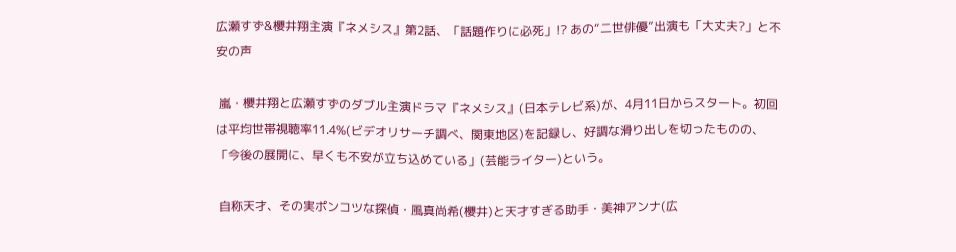広瀬すず&櫻井翔主演『ネメシス』第2話、「話題作りに必死」!? あの“二世俳優”出演も「大丈夫?」と不安の声

 嵐・櫻井翔と広瀬すずのダブル主演ドラマ『ネメシス』(日本テレビ系)が、4月11日からスタート。初回は平均世帯視聴率11.4%(ビデオリサーチ調べ、関東地区)を記録し、好調な滑り出しを切ったものの、「今後の展開に、早くも不安が立ち込めている」(芸能ライター)という。

 自称天才、その実ポンコツな探偵・風真尚希(櫻井)と天才すぎる助手・美神アンナ(広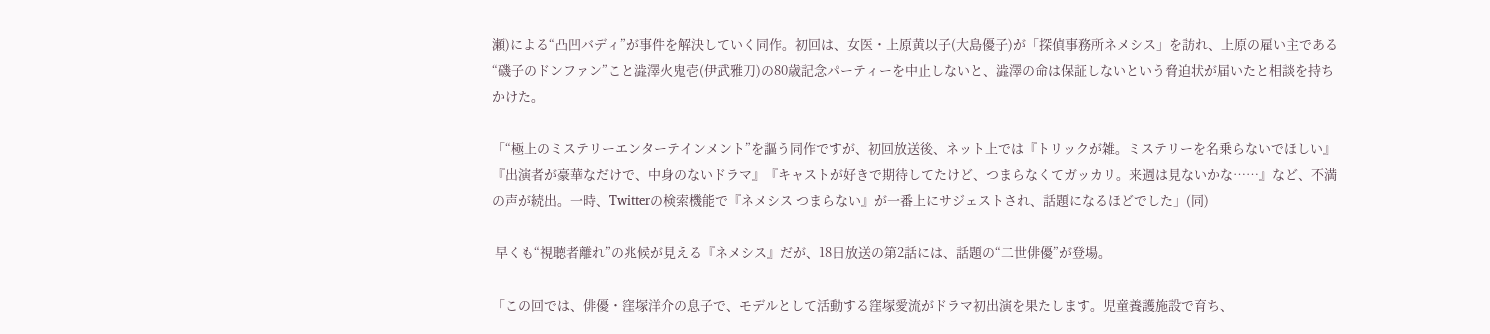瀬)による“凸凹バディ”が事件を解決していく同作。初回は、女医・上原黄以子(大島優子)が「探偵事務所ネメシス」を訪れ、上原の雇い主である“磯子のドンファン”こと澁澤火鬼壱(伊武雅刀)の80歳記念パーティーを中止しないと、澁澤の命は保証しないという脅迫状が届いたと相談を持ちかけた。

「“極上のミステリーエンターテインメント”を謳う同作ですが、初回放送後、ネット上では『トリックが雑。ミステリーを名乗らないでほしい』『出演者が豪華なだけで、中身のないドラマ』『キャストが好きで期待してたけど、つまらなくてガッカリ。来週は見ないかな……』など、不満の声が続出。一時、Twitterの検索機能で『ネメシス つまらない』が一番上にサジェストされ、話題になるほどでした」(同)

 早くも“視聴者離れ”の兆候が見える『ネメシス』だが、18日放送の第2話には、話題の“二世俳優”が登場。

「この回では、俳優・窪塚洋介の息子で、モデルとして活動する窪塚愛流がドラマ初出演を果たします。児童養護施設で育ち、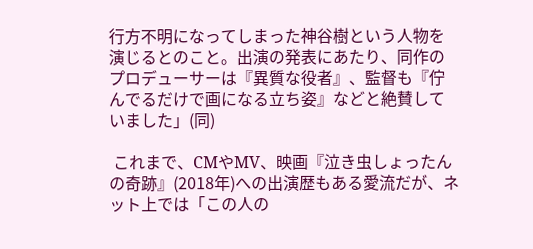行方不明になってしまった神谷樹という人物を演じるとのこと。出演の発表にあたり、同作のプロデューサーは『異質な役者』、監督も『佇んでるだけで画になる立ち姿』などと絶賛していました」(同)

 これまで、CMやMV、映画『泣き虫しょったんの奇跡』(2018年)への出演歴もある愛流だが、ネット上では「この人の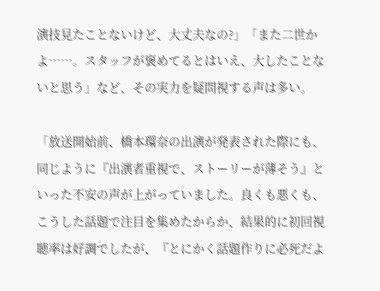演技見たことないけど、大丈夫なの?」「また二世かよ……。スタッフが褒めてるとはいえ、大したことないと思う」など、その実力を疑問視する声は多い。

「放送開始前、橋本環奈の出演が発表された際にも、同じように『出演者重視で、ストーリーが薄そう』といった不安の声が上がっていました。良くも悪くも、こうした話題で注目を集めたからか、結果的に初回視聴率は好調でしたが、『とにかく話題作りに必死だよ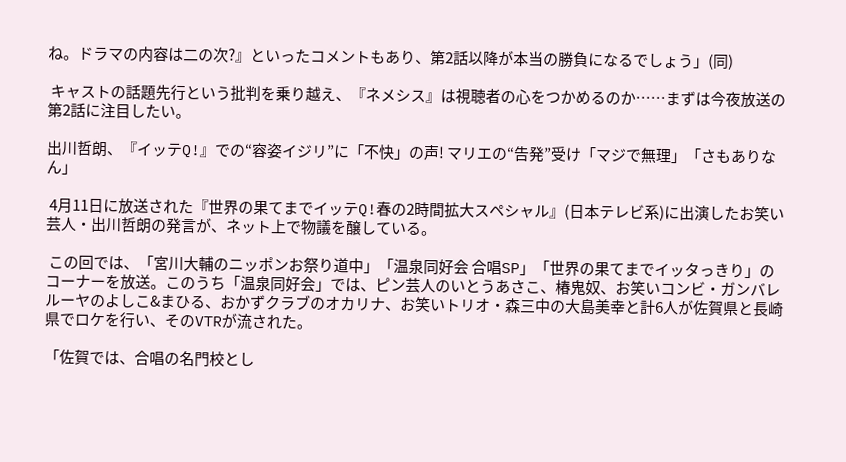ね。ドラマの内容は二の次?』といったコメントもあり、第2話以降が本当の勝負になるでしょう」(同)

 キャストの話題先行という批判を乗り越え、『ネメシス』は視聴者の心をつかめるのか……まずは今夜放送の第2話に注目したい。

出川哲朗、『イッテQ!』での“容姿イジリ”に「不快」の声! マリエの“告発”受け「マジで無理」「さもありなん」

 4月11日に放送された『世界の果てまでイッテQ!春の2時間拡大スペシャル』(日本テレビ系)に出演したお笑い芸人・出川哲朗の発言が、ネット上で物議を醸している。

 この回では、「宮川大輔のニッポンお祭り道中」「温泉同好会 合唱SP」「世界の果てまでイッタっきり」のコーナーを放送。このうち「温泉同好会」では、ピン芸人のいとうあさこ、椿鬼奴、お笑いコンビ・ガンバレルーヤのよしこ&まひる、おかずクラブのオカリナ、お笑いトリオ・森三中の大島美幸と計6人が佐賀県と長崎県でロケを行い、そのVTRが流された。

「佐賀では、合唱の名門校とし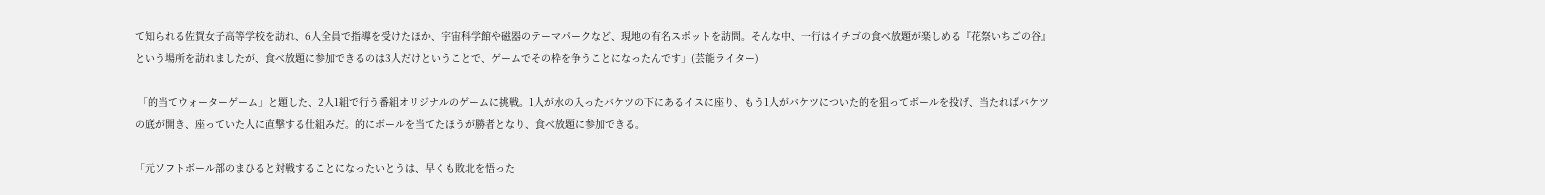て知られる佐賀女子高等学校を訪れ、6人全員で指導を受けたほか、宇宙科学館や磁器のテーマパークなど、現地の有名スポットを訪問。そんな中、一行はイチゴの食べ放題が楽しめる『花祭いちごの谷』という場所を訪れましたが、食べ放題に参加できるのは3人だけということで、ゲームでその枠を争うことになったんです」(芸能ライター)

 「的当てウォーターゲーム」と題した、2人1組で行う番組オリジナルのゲームに挑戦。1人が水の入ったバケツの下にあるイスに座り、もう1人がバケツについた的を狙ってボールを投げ、当たればバケツの底が開き、座っていた人に直撃する仕組みだ。的にボールを当てたほうが勝者となり、食べ放題に参加できる。

「元ソフトボール部のまひると対戦することになったいとうは、早くも敗北を悟った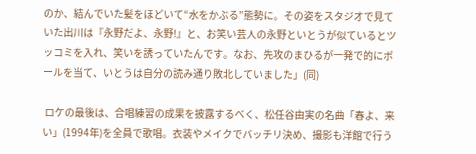のか、結んでいた髪をほどいて“水をかぶる”態勢に。その姿をスタジオで見ていた出川は『永野だよ、永野!』と、お笑い芸人の永野といとうが似ているとツッコミを入れ、笑いを誘っていたんです。なお、先攻のまひるが一発で的にボールを当て、いとうは自分の読み通り敗北していました」(同)

 ロケの最後は、合唱練習の成果を披露するべく、松任谷由実の名曲「春よ、来い」(1994年)を全員で歌唱。衣装やメイクでバッチリ決め、撮影も洋館で行う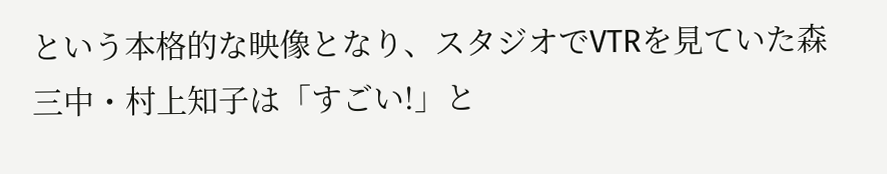という本格的な映像となり、スタジオでVTRを見ていた森三中・村上知子は「すごい!」と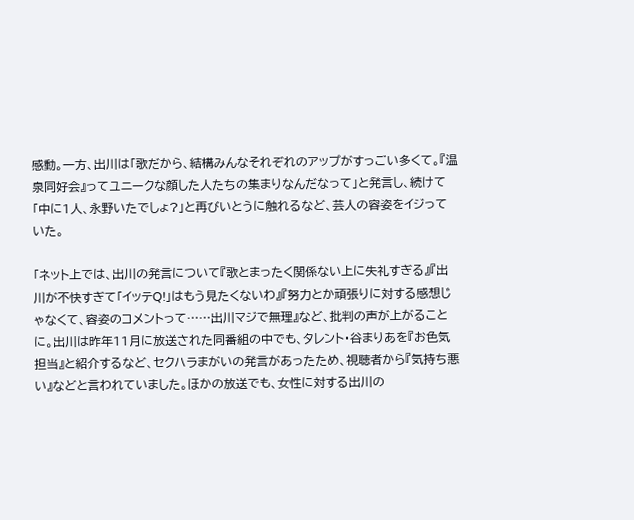感動。一方、出川は「歌だから、結構みんなそれぞれのアップがすっごい多くて。『温泉同好会』ってユニークな顔した人たちの集まりなんだなって」と発言し、続けて「中に1人、永野いたでしょ?」と再びいとうに触れるなど、芸人の容姿をイジっていた。

「ネット上では、出川の発言について『歌とまったく関係ない上に失礼すぎる』『出川が不快すぎて「イッテQ!」はもう見たくないわ』『努力とか頑張りに対する感想じゃなくて、容姿のコメントって……出川マジで無理』など、批判の声が上がることに。出川は昨年11月に放送された同番組の中でも、タレント・谷まりあを『お色気担当』と紹介するなど、セクハラまがいの発言があったため、視聴者から『気持ち悪い』などと言われていました。ほかの放送でも、女性に対する出川の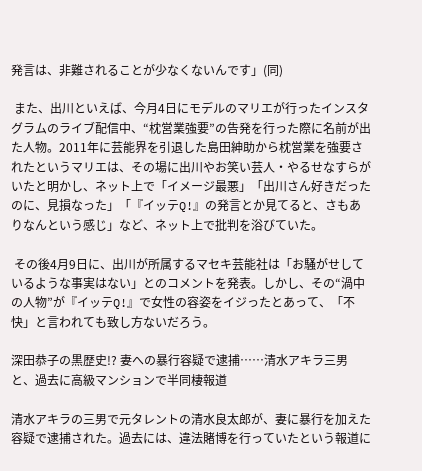発言は、非難されることが少なくないんです」(同)

 また、出川といえば、今月4日にモデルのマリエが行ったインスタグラムのライブ配信中、“枕営業強要”の告発を行った際に名前が出た人物。2011年に芸能界を引退した島田紳助から枕営業を強要されたというマリエは、その場に出川やお笑い芸人・やるせなすらがいたと明かし、ネット上で「イメージ最悪」「出川さん好きだったのに、見損なった」「『イッテQ!』の発言とか見てると、さもありなんという感じ」など、ネット上で批判を浴びていた。

 その後4月9日に、出川が所属するマセキ芸能社は「お騒がせしているような事実はない」とのコメントを発表。しかし、その“渦中の人物”が『イッテQ!』で女性の容姿をイジったとあって、「不快」と言われても致し方ないだろう。

深田恭子の黒歴史!? 妻への暴行容疑で逮捕……清水アキラ三男と、過去に高級マンションで半同棲報道

清水アキラの三男で元タレントの清水良太郎が、妻に暴行を加えた容疑で逮捕された。過去には、違法賭博を行っていたという報道に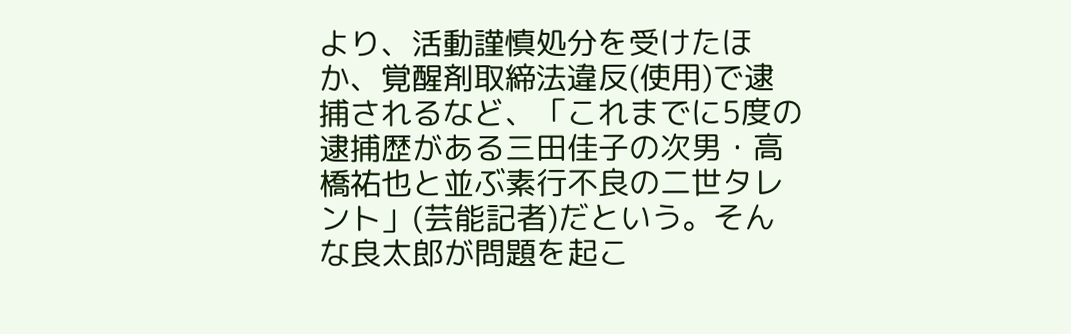より、活動謹慎処分を受けたほか、覚醒剤取締法違反(使用)で逮捕されるなど、「これまでに5度の逮捕歴がある三田佳子の次男・高橋祐也と並ぶ素行不良の二世タレント」(芸能記者)だという。そんな良太郎が問題を起こ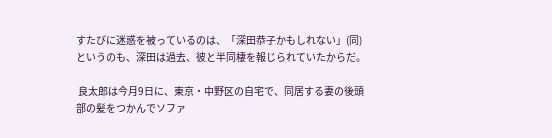すたびに迷惑を被っているのは、「深田恭子かもしれない」(同)というのも、深田は過去、彼と半同棲を報じられていたからだ。

 良太郎は今月9日に、東京・中野区の自宅で、同居する妻の後頭部の髪をつかんでソファ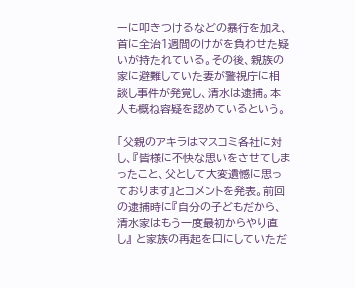ーに叩きつけるなどの暴行を加え、首に全治1週間のけがを負わせた疑いが持たれている。その後、親族の家に避難していた妻が警視庁に相談し事件が発覚し、清水は逮捕。本人も概ね容疑を認めているという。

「父親のアキラはマスコミ各社に対し、『皆様に不快な思いをさせてしまったこと、父として大変遺憾に思っております』とコメントを発表。前回の逮捕時に『自分の子どもだから、清水家はもう一度最初からやり直し』 と家族の再起を口にしていただ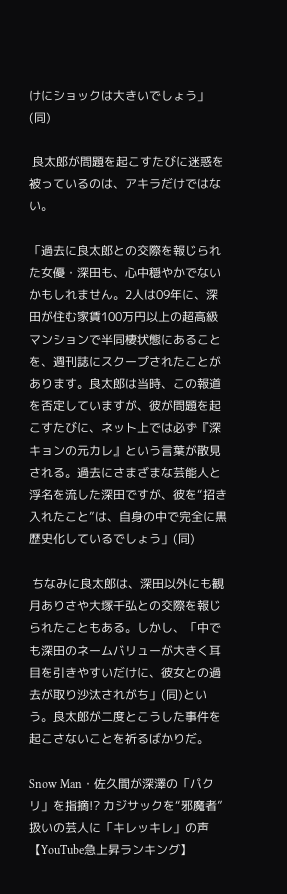けにショックは大きいでしょう」(同)

 良太郎が問題を起こすたびに迷惑を被っているのは、アキラだけではない。

「過去に良太郎との交際を報じられた女優・深田も、心中穏やかでないかもしれません。2人は09年に、深田が住む家賃100万円以上の超高級マンションで半同棲状態にあることを、週刊誌にスクープされたことがあります。良太郎は当時、この報道を否定していますが、彼が問題を起こすたびに、ネット上では必ず『深キョンの元カレ』という言葉が散見される。過去にさまざまな芸能人と浮名を流した深田ですが、彼を“招き入れたこと”は、自身の中で完全に黒歴史化しているでしょう」(同)

 ちなみに良太郎は、深田以外にも観月ありさや大塚千弘との交際を報じられたこともある。しかし、「中でも深田のネームバリューが大きく耳目を引きやすいだけに、彼女との過去が取り沙汰されがち」(同)という。良太郎が二度とこうした事件を起こさないことを祈るばかりだ。

Snow Man・佐久間が深澤の「パクリ」を指摘!? カジサックを“邪魔者”扱いの芸人に「キレッキレ」の声【YouTube急上昇ランキング】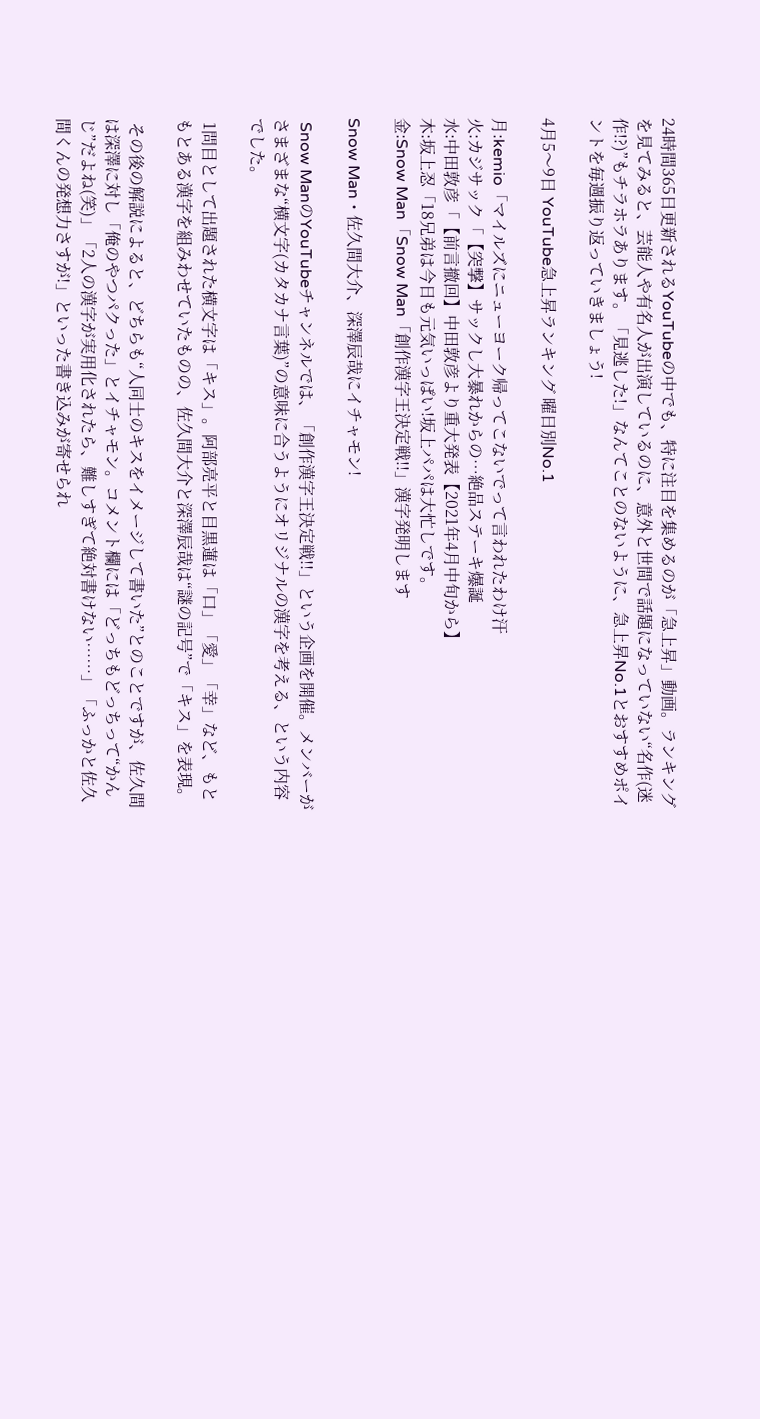24時間365日更新されるYouTubeの中でも、特に注目を集めるのが「急上昇」動画。ランキングを見てみると、芸能人や有名人が出演しているのに、意外と世間で話題になっていない“名作(迷作!?)”もチラホラあります。「見逃した!」なんてことのないように、急上昇No.1とおすすめポイントを毎週振り返っていきましょう!

4月5〜9日 YouTube急上昇ランキング 曜日別No.1

月:kemio「マイルズにニューヨーク帰ってこないでって言われたわけ汗
火:カジサック「【突撃】サックし大暴れからの…絶品ステーキ爆誕
水:中田敦彦「【前言撤回】中田敦彦より重大発表【2021年4月中旬から】
木:坂上忍「18兄弟は今日も元気いっぱい!坂上パパは大忙しです。
金:Snow Man「Snow Man「創作漢字王決定戦!!」漢字発明します

Snow Man・佐久間大介、深澤辰哉にイチャモン!

 Snow ManのYouTubeチャンネルでは、「創作漢字王決定戦!!」という企画を開催。メンバーがさまざまな“横文字(カタカナ言葉)”の意味に合うようにオリジナルの漢字を考える、という内容でした。

 1問目として出題された横文字は「キス」。阿部亮平と目黒蓮は「口」「愛」「幸」など、もともとある漢字を組みわせていたものの、佐久間大介と深澤辰哉は“謎の記号”で「キス」を表現。

 その後の解説によると、どちらも“人同士のキスをイメージして書いた”とのことですが、佐久間は深澤に対し「俺のやつパクった」とイチャモン。コメント欄には「どっちもどっちって“かんじ”だよね(笑)」「2人の漢字が実用化されたら、難しすぎて絶対書けない……」「ふっかと佐久間くんの発想力さすが!」といった書き込みが寄せられ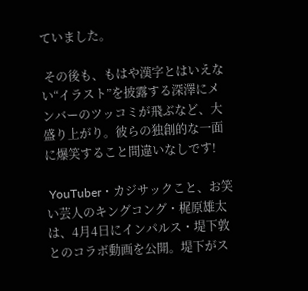ていました。

 その後も、もはや漢字とはいえない“イラスト”を披露する深澤にメンバーのツッコミが飛ぶなど、大盛り上がり。彼らの独創的な一面に爆笑すること間違いなしです!

 YouTuber・カジサックこと、お笑い芸人のキングコング・梶原雄太は、4月4日にインパルス・堤下敦とのコラボ動画を公開。堤下がス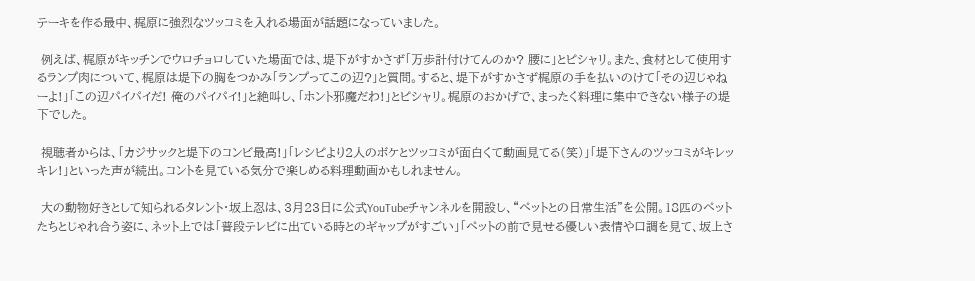テーキを作る最中、梶原に強烈なツッコミを入れる場面が話題になっていました。

 例えば、梶原がキッチンでウロチョロしていた場面では、堤下がすかさず「万歩計付けてんのか? 腰に」とピシャリ。また、食材として使用するランプ肉について、梶原は堤下の胸をつかみ「ランプってこの辺?」と質問。すると、堤下がすかさず梶原の手を払いのけて「その辺じゃねーよ!」「この辺パイパイだ! 俺のパイパイ!」と絶叫し、「ホント邪魔だわ!」とピシャリ。梶原のおかげで、まったく料理に集中できない様子の堤下でした。

 視聴者からは、「カジサックと堤下のコンビ最高!」「レシピより2人のボケとツッコミが面白くて動画見てる(笑)」「堤下さんのツッコミがキレッキレ!」といった声が続出。コントを見ている気分で楽しめる料理動画かもしれません。

 大の動物好きとして知られるタレント・坂上忍は、3月23日に公式YouTubeチャンネルを開設し、“ペットとの日常生活”を公開。18匹のペットたちとじゃれ合う姿に、ネット上では「普段テレビに出ている時とのギャップがすごい」「ペットの前で見せる優しい表情や口調を見て、坂上さ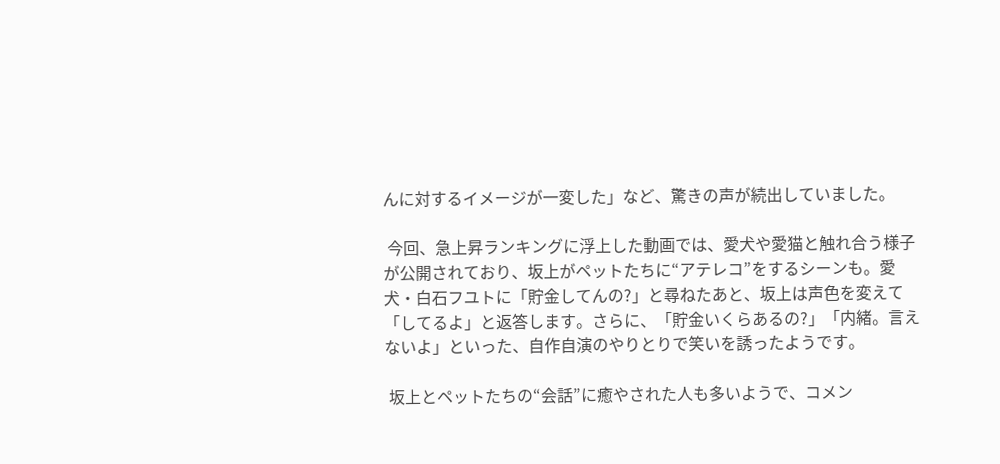んに対するイメージが一変した」など、驚きの声が続出していました。

 今回、急上昇ランキングに浮上した動画では、愛犬や愛猫と触れ合う様子が公開されており、坂上がペットたちに“アテレコ”をするシーンも。愛犬・白石フユトに「貯金してんの?」と尋ねたあと、坂上は声色を変えて「してるよ」と返答します。さらに、「貯金いくらあるの?」「内緒。言えないよ」といった、自作自演のやりとりで笑いを誘ったようです。

 坂上とペットたちの“会話”に癒やされた人も多いようで、コメン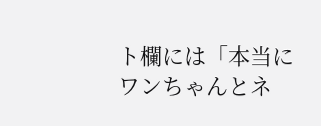ト欄には「本当にワンちゃんとネ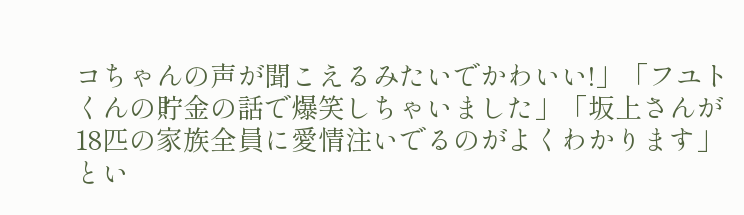コちゃんの声が聞こえるみたいでかわいい!」「フユトくんの貯金の話で爆笑しちゃいました」「坂上さんが18匹の家族全員に愛情注いでるのがよくわかります」とい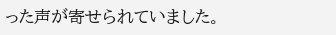った声が寄せられていました。